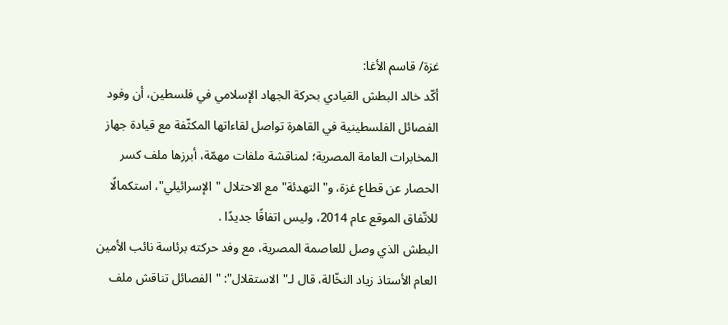غزة/ قاسم الأغا:
أكّد خالد البطش القيادي بحركة الجهاد الإسلامي في فلسطين، أن وفود الفصائل الفلسطينية في القاهرة تواصل لقاءاتها المكثّفة مع قيادة جهاز المخابرات العامة المصرية؛ لمناقشة ملفات مهمّة، أبرزها ملف كسر الحصار عن قطاع غزة، و"التهدئة" مع الاحتلال "الإسرائيلي"، استكمالًا للاتّفاق الموقع عام 2014، وليس اتفاقًا جديدًا .
البطش الذي وصل للعاصمة المصرية، مع وفد حركته برئاسة نائب الأمين العام الأستاذ زياد النخّالة، قال لـ"الاستقلال": "الفصائل تناقش ملف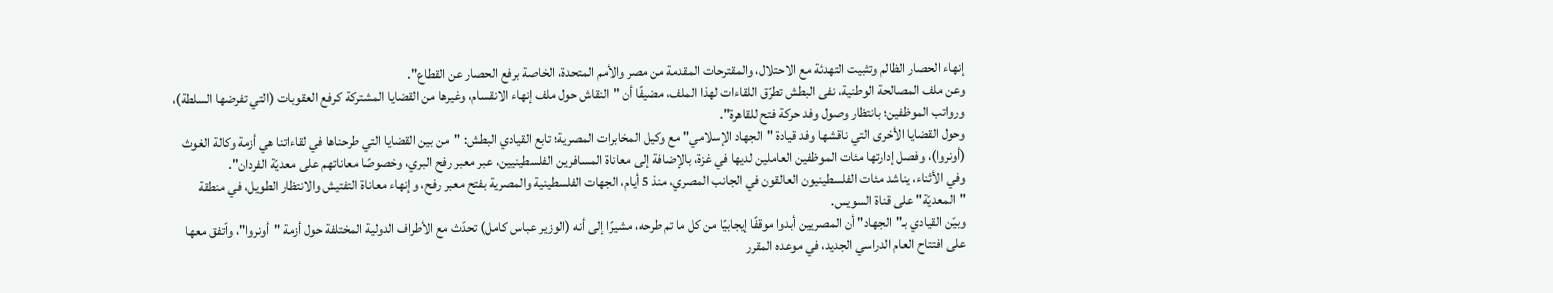إنهاء الحصار الظالم وتثبيت التهدئة مع الاحتلال، والمقترحات المقدمة من مصر والأمم المتحدة، الخاصة برفع الحصار عن القطاع".
وعن ملف المصالحة الوطنية، نفى البطش تطرّق اللقاءات لهذا الملف، مضيفًا أن "النقاش حول ملف إنهاء الانقسام، وغيرها من القضايا المشتركة كرفع العقوبات (التي تفرضها السلطة)، ورواتب الموظفين؛ بانتظار وصول وفد حركة فتح للقاهرة".
وحول القضايا الأخرى التي ناقشها وفد قيادة "الجهاد الإسلامي" مع وكيل المخابرات المصرية؛ تابع القيادي البطش: "من بين القضايا التي طرحناها في لقاءاتنا هي أزمة وكالة الغوث (أونروا)، وفصل إدارتها مئات الموظفين العاملين لديها في غزة، بالإضافة إلى معاناة المسافرين الفلسطينيين، عبر معبر رفح البري، وخصوصًا معاناتهم على معديّة الفردان".
وفي الأثناء، يناشد مئات الفلسطينيون العالقون في الجانب المصري، منذ 5 أيام، الجهات الفلسطينية والمصرية بفتح معبر رفح، وإنهاء معاناة التفتيش والانتظار الطويل، في منطقة "المعديّة" على قناة السويس.
وبيّن القيادي بـ"الجهاد" أن المصريين أبدوا موقفًا إيجابيًا من كل ما تم طرحه، مشيرًا إلى أنه (الوزير عباس كامل) تحدّث مع الأطراف الدولية المختلفة حول أزمة "أونروا"، واّتفق معها على افتتاح العام الدراسي الجديد، في موعده المقرر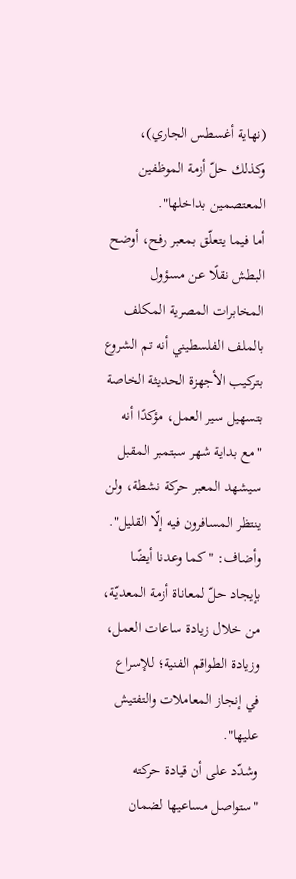(نهاية أغسطس الجاري)، وكذلك حلّ أزمة الموظفين المعتصمين بداخلها".
أما فيما يتعلّق بمعبر رفح، أوضح البطش نقلًا عن مسؤول المخابرات المصرية المكلف بالملف الفلسطيني أنه تم الشروع بتركيب الأجهزة الحديثة الخاصة بتسهيل سير العمل، مؤكدًا أنه "مع بداية شهر سبتمبر المقبل سيشهد المعبر حركة نشطة، ولن ينتظر المسافرون فيه إلّا القليل".
وأضاف: "كما وعدنا أيضًا بإيجاد حلّ لمعاناة أزمة المعديّة، من خلال زيادة ساعات العمل، وزيادة الطواقم الفنية؛ للإسراع في إنجاز المعاملات والتفتيش عليها".
وشدّد على أن قيادة حركته "ستواصل مساعيها لضمان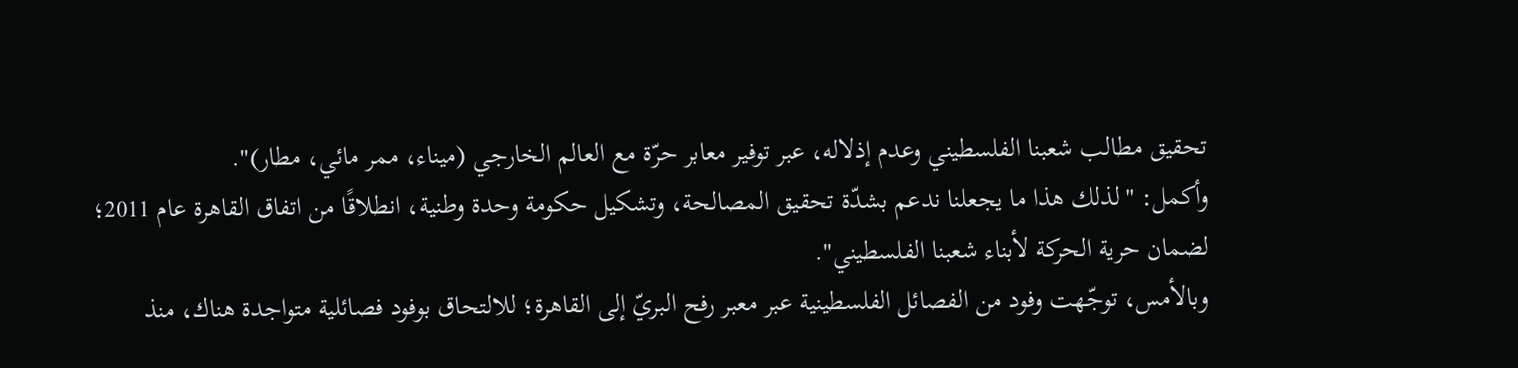تحقيق مطالب شعبنا الفلسطيني وعدم إذلاله، عبر توفير معابر حرّة مع العالم الخارجي (ميناء، ممر مائي، مطار)".
وأكمل: "لذلك هذا ما يجعلنا ندعم بشدّة تحقيق المصالحة، وتشكيل حكومة وحدة وطنية، انطلاقًا من اتفاق القاهرة عام 2011؛ لضمان حرية الحركة لأبناء شعبنا الفلسطيني".
وبالأمس، توجّهت وفود من الفصائل الفلسطينية عبر معبر رفح البريّ إلى القاهرة؛ للالتحاق بوفود فصائلية متواجدة هناك، منذ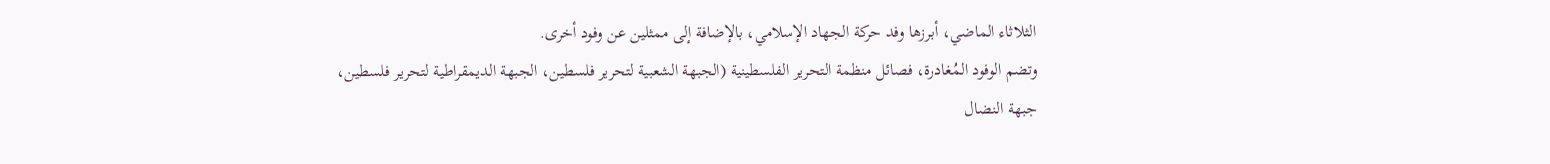الثلاثاء الماضي، أبرزها وفد حركة الجهاد الإسلامي، بالإضافة إلى ممثلين عن وفود أخرى.
وتضم الوفود المُغادرة، فصائل منظمة التحرير الفلسطينية (الجبهة الشعبية لتحرير فلسطين، الجبهة الديمقراطية لتحرير فلسطين، جبهة النضال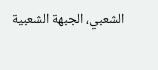الشعبي، الجبهة الشعبية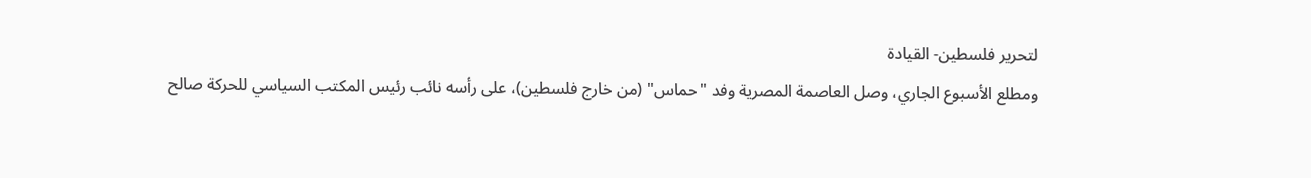لتحرير فلسطين- القيادة
ومطلع الأسبوع الجاري، وصل العاصمة المصرية وفد "حماس" (من خارج فلسطين)، على رأسه نائب رئيس المكتب السياسي للحركة صالح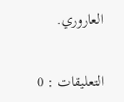العاروري.


التعليقات : 0